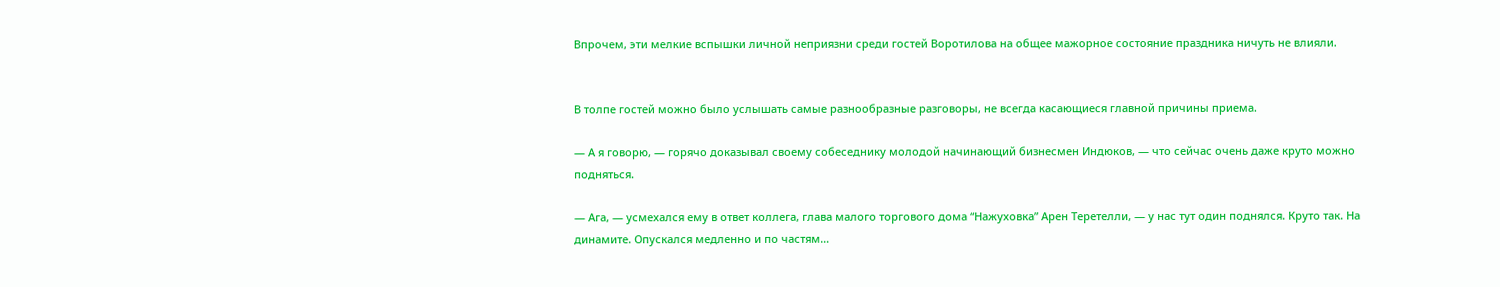Впрочем, эти мелкие вспышки личной неприязни среди гостей Воротилова на общее мажорное состояние праздника ничуть не влияли.


В толпе гостей можно было услышать самые разнообразные разговоры, не всегда касающиеся главной причины приема.

— А я говорю, — горячо доказывал своему собеседнику молодой начинающий бизнесмен Индюков, — что сейчас очень даже круто можно подняться.

— Ага, — усмехался ему в ответ коллега, глава малого торгового дома “Нажуховка” Арен Теретелли, — у нас тут один поднялся. Круто так. На динамите. Опускался медленно и по частям…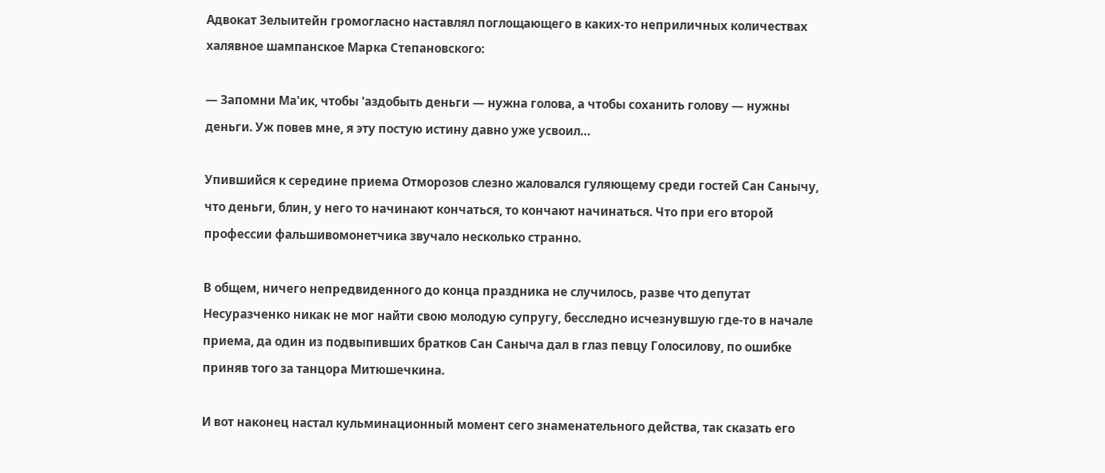Адвокат Зелыитейн громогласно наставлял поглощающего в каких-то неприличных количествах халявное шампанское Марка Степановского:

— Запомни Ма'ик, чтобы 'аздобыть деньги — нужна голова, а чтобы соханить голову — нужны деньги. Уж повев мне, я эту постую истину давно уже усвоил…

Упившийся к середине приема Отморозов слезно жаловался гуляющему среди гостей Сан Санычу, что деньги, блин, у него то начинают кончаться, то кончают начинаться. Что при его второй профессии фальшивомонетчика звучало несколько странно.

В общем, ничего непредвиденного до конца праздника не случилось, разве что депутат Несуразченко никак не мог найти свою молодую супругу, бесследно исчезнувшую где-то в начале приема, да один из подвыпивших братков Сан Саныча дал в глаз певцу Голосилову, по ошибке приняв того за танцора Митюшечкина.

И вот наконец настал кульминационный момент сего знаменательного действа, так сказать его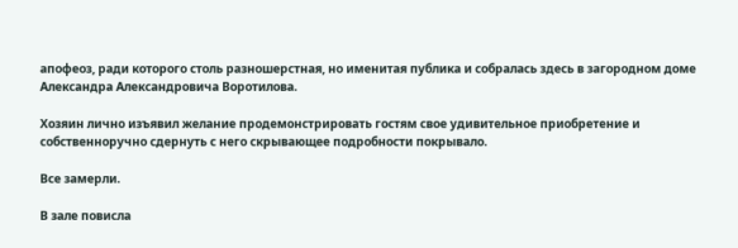апофеоз, ради которого столь разношерстная, но именитая публика и собралась здесь в загородном доме Александра Александровича Воротилова.

Хозяин лично изъявил желание продемонстрировать гостям свое удивительное приобретение и собственноручно сдернуть с него скрывающее подробности покрывало.

Все замерли.

В зале повисла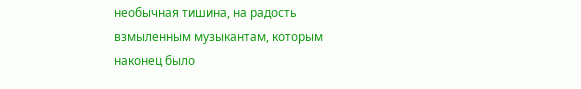необычная тишина, на радость взмыленным музыкантам, которым наконец было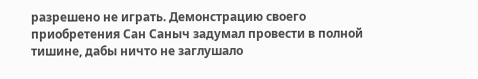разрешено не играть. Демонстрацию своего приобретения Сан Саныч задумал провести в полной тишине, дабы ничто не заглушало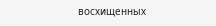восхищенных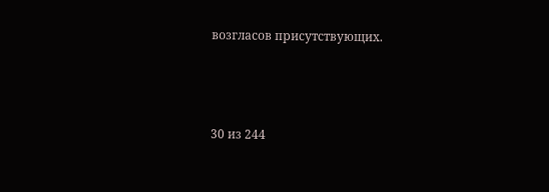возгласов присутствующих.



30 из 244